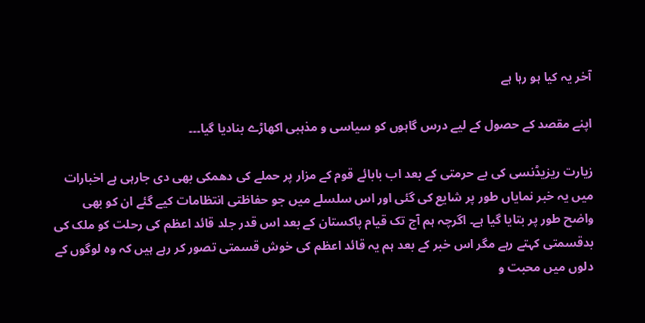آخر یہ کیا ہو رہا ہے

اپنے مقصد کے حصول کے لیے درس گاہوں کو سیاسی و مذہبی اکھاڑے بنادیا گیا۔۔۔

زیارت ریزیڈنسی کی بے حرمتی کے بعد اب بابائے قوم کے مزار پر حملے کی دھمکی بھی دی جارہی ہے اخبارات میں یہ خبر نمایاں طور پر شایع کی گئی اور اس سلسلے میں جو حفاظتی انتظامات کیے گئے ان کو بھی واضح طور پر بتایا گیا ہے۔ اگرچہ ہم آج تک قیام پاکستان کے بعد اس قدر جلد قائد اعظم کی رحلت کو ملک کی بدقسمتی کہتے رہے مگر اس خبر کے بعد ہم یہ قائد اعظم کی خوش قسمتی تصور کر رہے ہیں کہ وہ لوگوں کے دلوں میں محبت و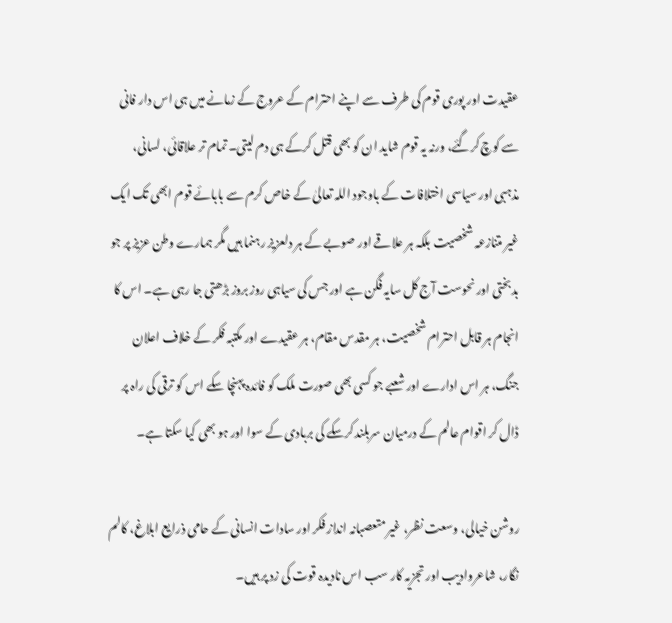عقیدت اور پوری قوم کی طرف سے اپنے احترام کے عروج کے زمانے میں ہی اس دار فانی سے کوچ کرگئے، ورنہ یہ قوم شاید ان کو بھی قتل کرکے ہی دم لیتی۔ تمام تر علاقائی، لسانی، مذہبی اور سیاسی اختلافات کے باوجود اللہ تعالیٰ کے خاص کرم سے بابائے قوم ابھی تک ایک غیر متنازعہ شخصیت بلکہ ہر علاقے اور صوبے کے ہر دلعزیز رہنما ہیں مگر ہمارے وطن عزیز پر جو بدبختی اور نحوست آج کل سایہ فگن ہے اور جس کی سیاہی روز بروز بڑھتی جا رہی ہے۔ اس کا انجام ہر قابل احترام شخصیت، ہر مقدس مقام، ہر عقیدے اور مکتبہ فکر کے خلاف اعلان جنگ، ہر اس ادارے اور شعبے جو کسی بھی صورت ملک کو فائدہ پہنچا سکے اس کو ترقی کی راہ پر ڈال کر اقوام عالم کے درمیان سربلند کرسکے کی بربادی کے سوا اور ہو بھی کیا سکتا ہے۔

روشن خیالی، وسعت نظر، غیر متعصبانہ انداز فکر اور سادات انسانی کے حامی ذرایع ابلاغ، کالم نگار، شاعروادیب اور تجزیہ کار سب اس نادیدہ قوت کی زد پر ہیں۔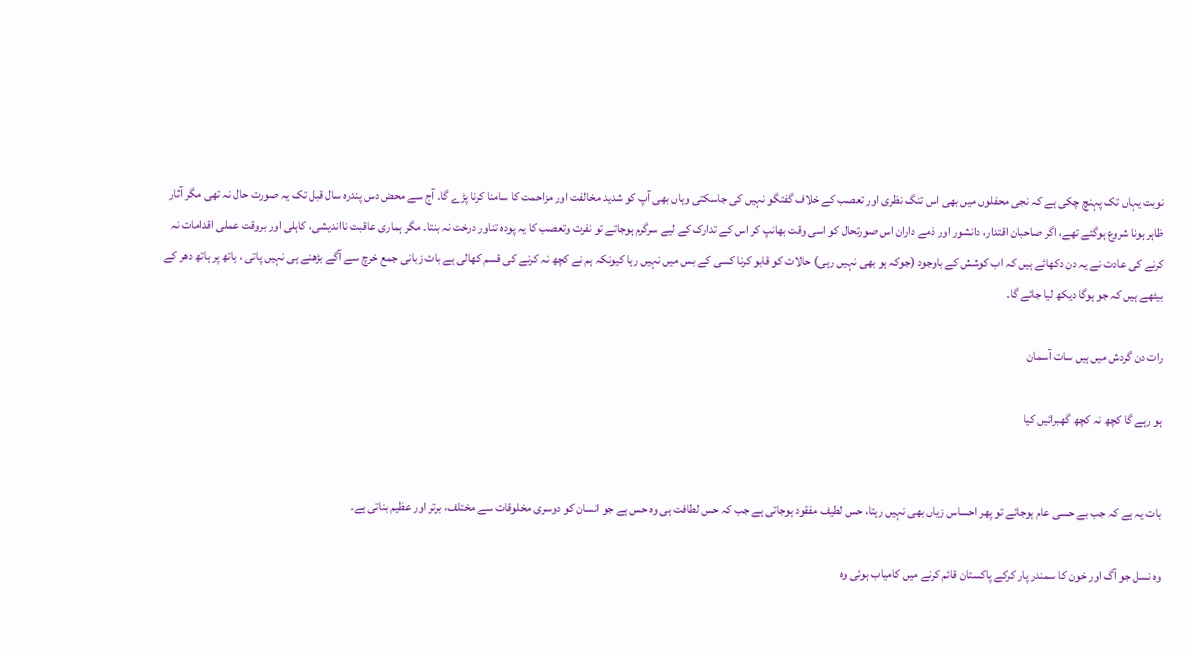نوبت یہاں تک پہنچ چکی ہے کہ نجی محفلوں میں بھی اس تنگ نظری اور تعصب کے خلاف گفتگو نہیں کی جاسکتی وہاں بھی آپ کو شدید مخالفت اور مزاحمت کا سامنا کرنا پڑے گا۔ آج سے محض دس پندرہ سال قبل تک یہ صورت حال نہ تھی مگر آثار ظاہر ہونا شروع ہوگئے تھے، اگر صاحبان اقتدار، دانشور اور ذمے داران اس صورتحال کو اسی وقت بھانپ کر اس کے تدارک کے لیے سرگرم ہوجاتے تو نفرت وتعصب کا یہ پودہ تناور درخت نہ بنتا۔ مگر ہماری عاقبت نااندیشی، کاہلی اور بروقت عملی اقدامات نہ کرنے کی عادت نے یہ دن دکھائے ہیں کہ اب کوشش کے باوجود (جوکہ ہو بھی نہیں رہی) حالات کو قابو کرنا کسی کے بس میں نہیں رہا کیونکہ ہم نے کچھ نہ کرنے کی قسم کھالی ہے بات زبانی جمع خرچ سے آگے بڑھنے ہی نہیں پاتی ، ہاتھ پر ہاتھ دھر کے بیٹھے ہیں کہ جو ہوگا دیکھ لیا جائے گا۔

رات دن گردش میں ہیں سات آسمان

ہو رہے گا کچھ نہ کچھ گھبرائیں کیا


بات یہ ہے کہ جب بے حسی عام ہوجائے تو پھر احساس زیاں بھی نہیں رہتا، حس لطیف مفقود ہوجاتی ہے جب کہ حس لطافت ہی وہ حس ہے جو انسان کو دوسری مخلوقات سے مختلف، برتر اور عظیم بناتی ہے۔

وہ نسل جو آگ اور خون کا سمندر پار کرکے پاکستان قائم کرنے میں کامیاب ہوئی وہ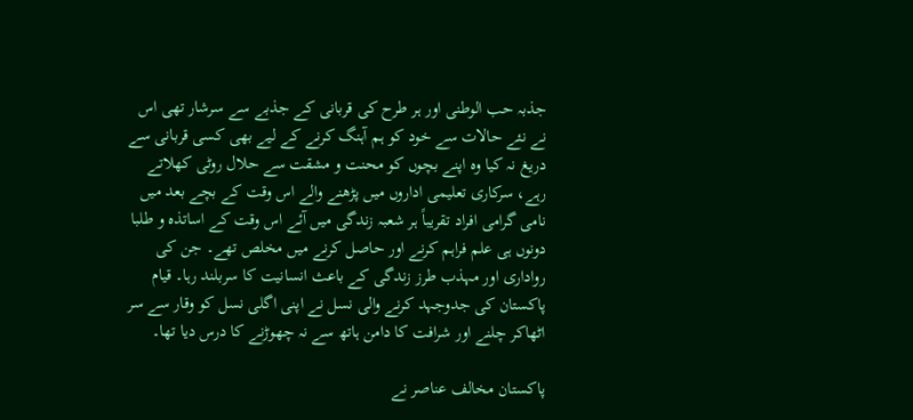جذبہ حب الوطنی اور ہر طرح کی قربانی کے جذبے سے سرشار تھی اس نے نئے حالات سے خود کو ہم آہنگ کرنے کے لیے بھی کسی قربانی سے دریغ نہ کیا وہ اپنے بچوں کو محنت و مشقت سے حلال روٹی کھلاتے رہے، سرکاری تعلیمی اداروں میں پڑھنے والے اس وقت کے بچے بعد میں نامی گرامی افراد تقریباً ہر شعبہ زندگی میں آئے اس وقت کے اساتذہ و طلبا دونوں ہی علم فراہم کرنے اور حاصل کرنے میں مخلص تھے۔ جن کی رواداری اور مہذب طرز زندگی کے باعث انسانیت کا سربلند رہا۔ قیام پاکستان کی جدوجہد کرنے والی نسل نے اپنی اگلی نسل کو وقار سے سر اٹھاکر چلنے اور شرافت کا دامن ہاتھ سے نہ چھوڑنے کا درس دیا تھا۔

پاکستان مخالف عناصر نے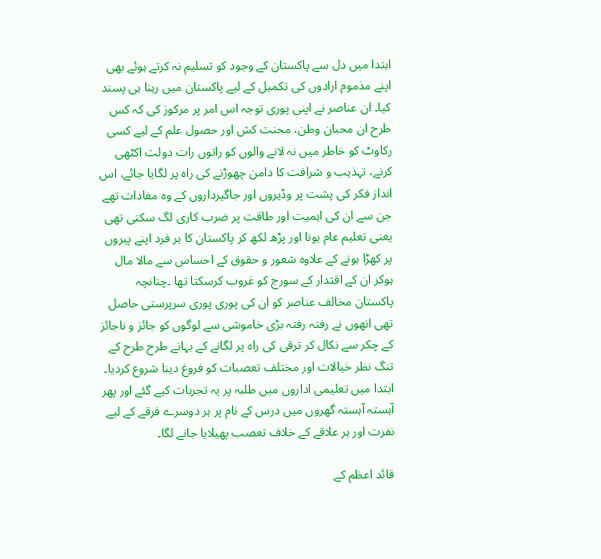ابتدا میں دل سے پاکستان کے وجود کو تسلیم نہ کرتے ہوئے بھی اپنے مذموم ارادوں کی تکمیل کے لیے پاکستان میں رہنا ہی پسند کیا۔ ان عناصر نے اپنی پوری توجہ اس امر پر مرکوز کی کہ کس طرح ان محبان وطن، محنت کش اور حصول علم کے لیے کسی رکاوٹ کو خاطر میں نہ لانے والوں کو راتوں رات دولت اکٹھی کرنے، تہذیب و شرافت کا دامن چھوڑنے کی راہ پر لگایا جائے، اس انداز فکر کی پشت پر وڈیروں اور جاگیرداروں کے وہ مفادات تھے جن سے ان کی اہمیت اور طاقت پر ضرب کاری لگ سکتی تھی یعنی تعلیم عام ہونا اور پڑھ لکھ کر پاکستان کا ہر فرد اپنے پیروں پر کھڑا ہونے کے علاوہ شعور و حقوق کے احساس سے مالا مال ہوکر ان کے اقتدار کے سورج کو غروب کرسکتا تھا ۔چنانچہ پاکستان مخالف عناصر کو ان کی پوری پوری سرپرستی حاصل تھی انھوں نے رفتہ رفتہ بڑی خاموشی سے لوگوں کو جائز و ناجائز کے چکر سے نکال کر ترقی کی راہ پر لگانے کے بہانے طرح طرح کے تنگ نظر خیالات اور مختلف تعصبات کو فروغ دینا شروع کردیا۔ ابتدا میں تعلیمی اداروں میں طلبہ پر یہ تجربات کیے گئے اور پھر آہستہ آہستہ گھروں میں درس کے نام پر ہر دوسرے فرقے کے لیے نفرت اور ہر علاقے کے خلاف تعصب پھیلایا جانے لگا۔

قائد اعظم کے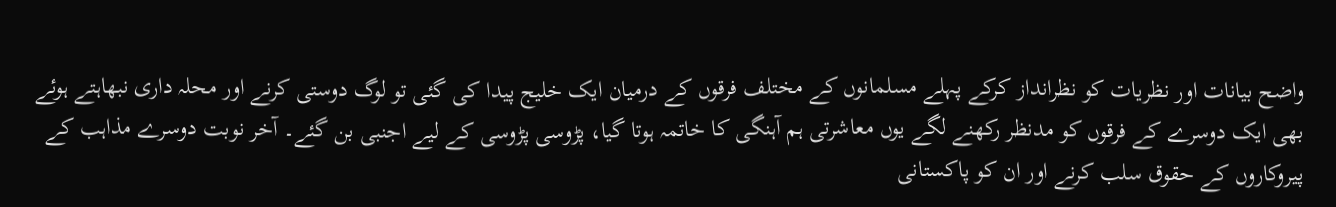واضح بیانات اور نظریات کو نظرانداز کرکے پہلے مسلمانوں کے مختلف فرقوں کے درمیان ایک خلیج پیدا کی گئی تو لوگ دوستی کرنے اور محلہ داری نبھاہتے ہوئے بھی ایک دوسرے کے فرقوں کو مدنظر رکھنے لگے یوں معاشرتی ہم آہنگی کا خاتمہ ہوتا گیا، پڑوسی پڑوسی کے لیے اجنبی بن گئے۔ آخر نوبت دوسرے مذاہب کے پیروکاروں کے حقوق سلب کرنے اور ان کو پاکستانی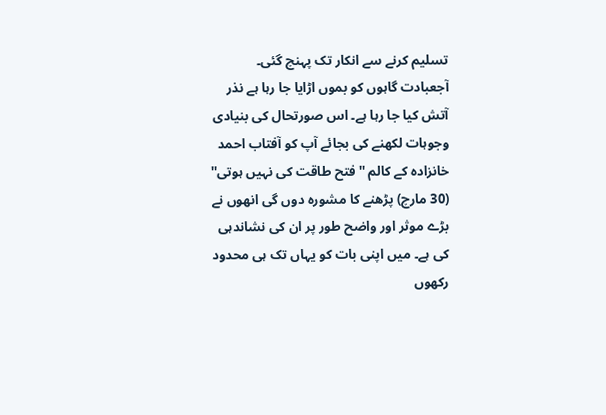تسلیم کرنے سے انکار تک پہنچ گئی۔ آجعبادت گاہوں کو بموں اڑایا جا رہا ہے نذر آتش کیا جا رہا ہے۔ اس صورتحال کی بنیادی وجوہات لکھنے کی بجائے آپ کو آفتاب احمد خانزادہ کے کالم ''فتح طاقت کی نہیں ہوتی'' (30 مارچ) پڑھنے کا مشورہ دوں گی انھوں نے بڑے موثر اور واضح طور پر ان کی نشاندہی کی ہے۔ میں اپنی بات کو یہاں تک ہی محدود رکھوں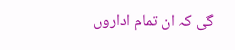گی کہ ان تمام اداروں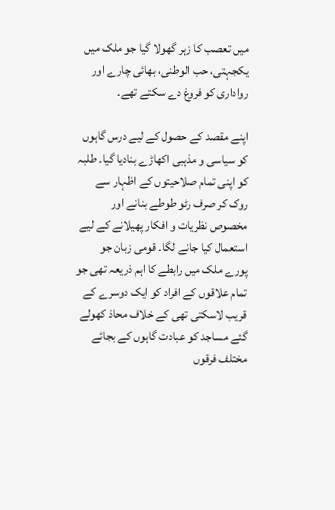میں تعصب کا زہر گھولا گیا جو ملک میں یکجہتی، حب الوطنی، بھائی چارے اور رواداری کو فروغ دے سکتے تھے۔

اپنے مقصد کے حصول کے لیے درس گاہوں کو سیاسی و مذہبی اکھاڑے بنادیا گیا۔ طلبہ کو اپنی تمام صلاحیتوں کے اظہار سے روک کر صرف رٹو طوطے بنانے اور مخصوص نظریات و افکار پھیلانے کے لیے استعمال کیا جانے لگا۔ قومی زبان جو پورے ملک میں رابطے کا اہم ذریعہ تھی جو تمام علاقوں کے افراد کو ایک دوسرے کے قریب لاسکتی تھی کے خلاف محاذ کھولے گئے مساجد کو عبادت گاہوں کے بجائے مختلف فرقوں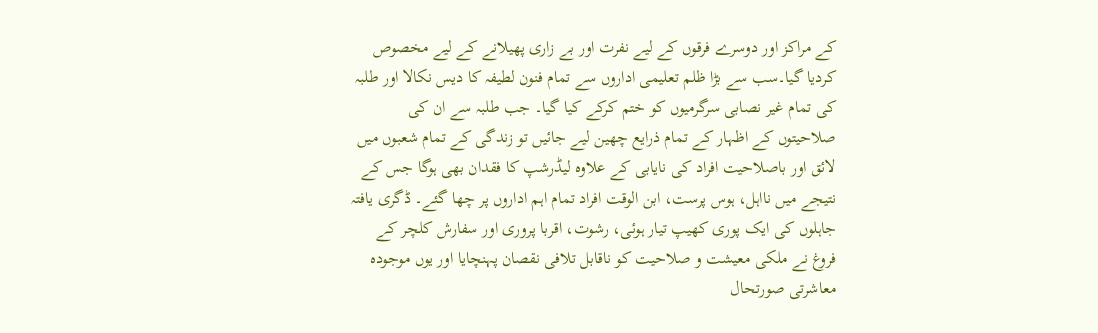کے مراکز اور دوسرے فرقوں کے لیے نفرت اور بے زاری پھیلانے کے لیے مخصوص کردیا گیا۔سب سے بڑا ظلم تعلیمی اداروں سے تمام فنون لطیفہ کا دیس نکالا اور طلبہ کی تمام غیر نصابی سرگرمیوں کو ختم کرکے کیا گیا۔ جب طلبہ سے ان کی صلاحیتوں کے اظہار کے تمام ذرایع چھین لیے جائیں تو زندگی کے تمام شعبوں میں لائق اور باصلاحیت افراد کی نایابی کے علاوہ لیڈرشپ کا فقدان بھی ہوگا جس کے نتیجے میں نااہل، ہوس پرست، ابن الوقت افراد تمام اہم اداروں پر چھا گئے۔ ڈگری یافتہ جاہلوں کی ایک پوری کھیپ تیار ہوئی، رشوت، اقربا پروری اور سفارش کلچر کے فروغ نے ملکی معیشت و صلاحیت کو ناقابل تلافی نقصان پہنچایا اور یوں موجودہ معاشرتی صورتحال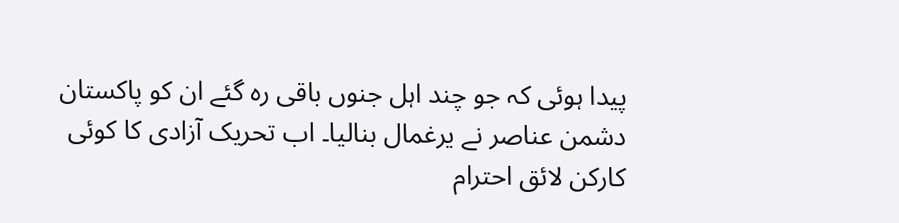پیدا ہوئی کہ جو چند اہل جنوں باقی رہ گئے ان کو پاکستان دشمن عناصر نے یرغمال بنالیا۔ اب تحریک آزادی کا کوئی کارکن لائق احترام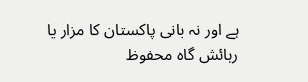ہے اور نہ بانی پاکستان کا مزار یا رہائش گاہ محفوظ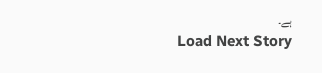ہے۔
Load Next Story